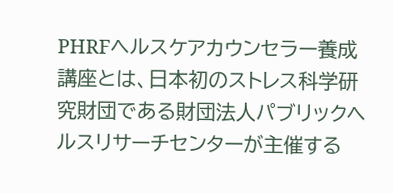PHRFヘルスケアカウンセラー養成講座とは、日本初のストレス科学研究財団である財団法人パブリックヘルスリサーチセンターが主催する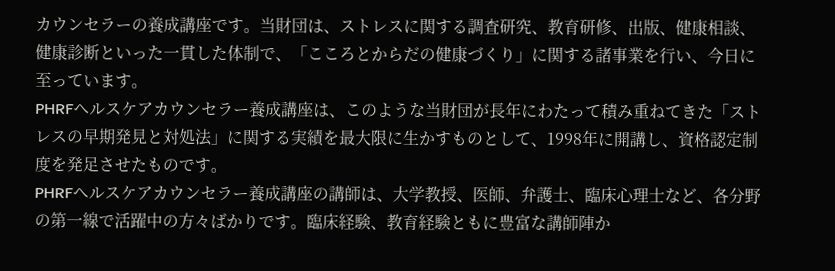カウンセラーの養成講座です。当財団は、ストレスに関する調査研究、教育研修、出版、健康相談、健康診断といった一貫した体制で、「こころとからだの健康づくり」に関する諸事業を行い、今日に至っています。
PHRFヘルスケアカウンセラー養成講座は、このような当財団が長年にわたって積み重ねてきた「ストレスの早期発見と対処法」に関する実績を最大限に生かすものとして、1998年に開講し、資格認定制度を発足させたものです。
PHRFヘルスケアカウンセラー養成講座の講師は、大学教授、医師、弁護士、臨床心理士など、各分野の第一線で活躍中の方々ばかりです。臨床経験、教育経験ともに豊富な講師陣か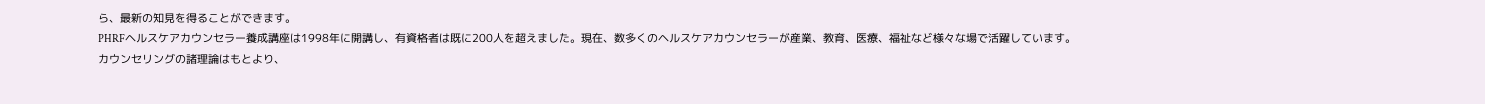ら、最新の知見を得ることができます。
PHRFヘルスケアカウンセラー養成講座は1998年に開講し、有資格者は既に200人を超えました。現在、数多くのヘルスケアカウンセラーが産業、教育、医療、福祉など様々な場で活躍しています。
カウンセリングの諸理論はもとより、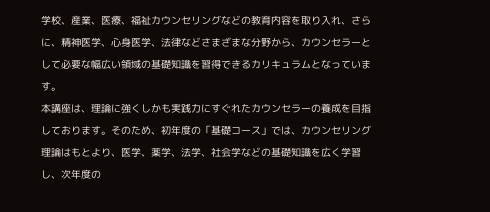学校、産業、医療、福祉カウンセリングなどの教育内容を取り入れ、さらに、精神医学、心身医学、法律などさまざまな分野から、カウンセラーとして必要な幅広い領域の基礎知識を習得できるカリキュラムとなっています。
本講座は、理論に強くしかも実践力にすぐれたカウンセラーの養成を目指しております。そのため、初年度の「基礎コース」では、カウンセリング理論はもとより、医学、薬学、法学、社会学などの基礎知識を広く学習し、次年度の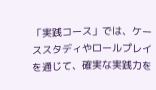「実践コース」では、ケーススタディやロールプレイを通じて、確実な実践力を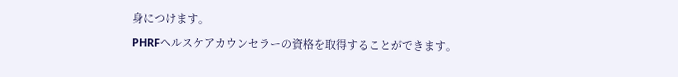身につけます。
PHRFヘルスケアカウンセラーの資格を取得することができます。